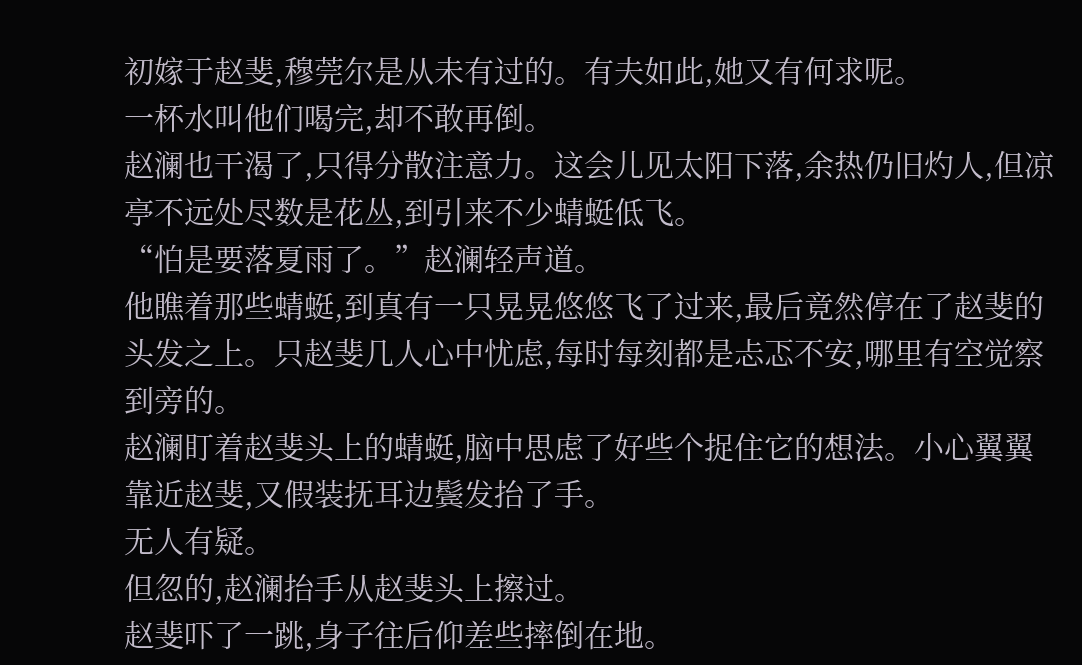初嫁于赵斐,穆莞尔是从未有过的。有夫如此,她又有何求呢。
一杯水叫他们喝完,却不敢再倒。
赵澜也干渴了,只得分散注意力。这会儿见太阳下落,余热仍旧灼人,但凉亭不远处尽数是花丛,到引来不少蜻蜓低飞。
“怕是要落夏雨了。”赵澜轻声道。
他瞧着那些蜻蜓,到真有一只晃晃悠悠飞了过来,最后竟然停在了赵斐的头发之上。只赵斐几人心中忧虑,每时每刻都是忐忑不安,哪里有空觉察到旁的。
赵澜盯着赵斐头上的蜻蜓,脑中思虑了好些个捉住它的想法。小心翼翼靠近赵斐,又假装抚耳边鬓发抬了手。
无人有疑。
但忽的,赵澜抬手从赵斐头上擦过。
赵斐吓了一跳,身子往后仰差些摔倒在地。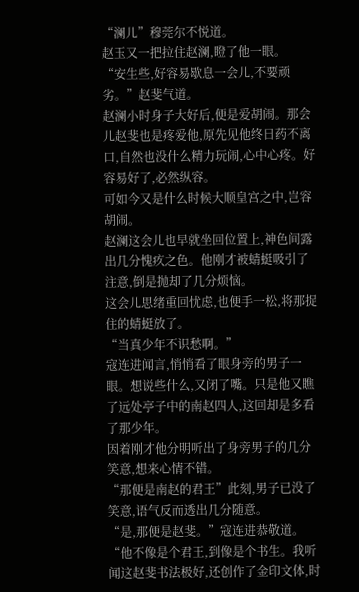“澜儿”穆莞尔不悦道。
赵玉又一把拉住赵澜,瞪了他一眼。
“安生些,好容易歇息一会儿,不要顽劣。”赵斐气道。
赵澜小时身子大好后,便是爱胡闹。那会儿赵斐也是疼爱他,原先见他终日药不离口,自然也没什么精力玩闹,心中心疼。好容易好了,必然纵容。
可如今又是什么时候大顺皇宫之中,岂容胡闹。
赵澜这会儿也早就坐回位置上,神色间露出几分愧疚之色。他刚才被蜻蜓吸引了注意,倒是抛却了几分烦恼。
这会儿思绪重回忧虑,也便手一松,将那捉住的蜻蜓放了。
“当真少年不识愁啊。”
寇连进闻言,悄悄看了眼身旁的男子一眼。想说些什么,又闭了嘴。只是他又瞧了远处亭子中的南赵四人,这回却是多看了那少年。
因着刚才他分明听出了身旁男子的几分笑意,想来心情不错。
“那便是南赵的君王”此刻,男子已没了笑意,语气反而透出几分随意。
“是,那便是赵斐。”寇连进恭敬道。
“他不像是个君王,到像是个书生。我听闻这赵斐书法极好,还创作了金印文体,时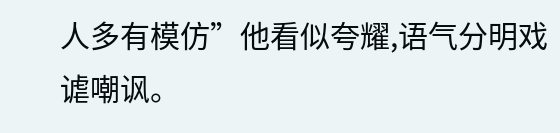人多有模仿”他看似夸耀,语气分明戏谑嘲讽。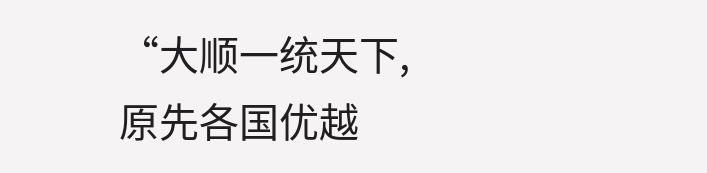“大顺一统天下,原先各国优越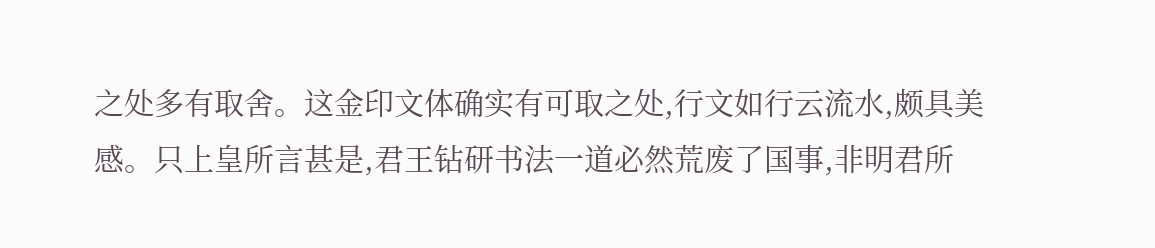之处多有取舍。这金印文体确实有可取之处,行文如行云流水,颇具美感。只上皇所言甚是,君王钻研书法一道必然荒废了国事,非明君所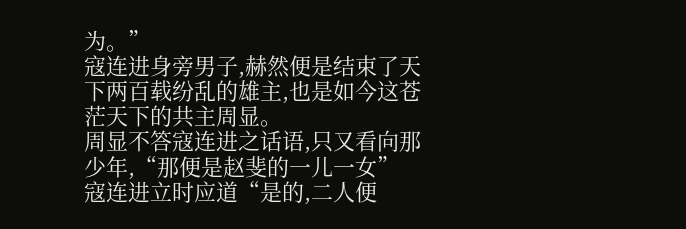为。”
寇连进身旁男子,赫然便是结束了天下两百载纷乱的雄主,也是如今这苍茫天下的共主周显。
周显不答寇连进之话语,只又看向那少年,“那便是赵斐的一儿一女”
寇连进立时应道“是的,二人便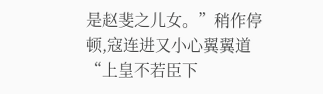是赵斐之儿女。”稍作停顿,寇连进又小心翼翼道“上皇不若臣下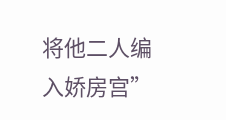将他二人编入娇房宫”